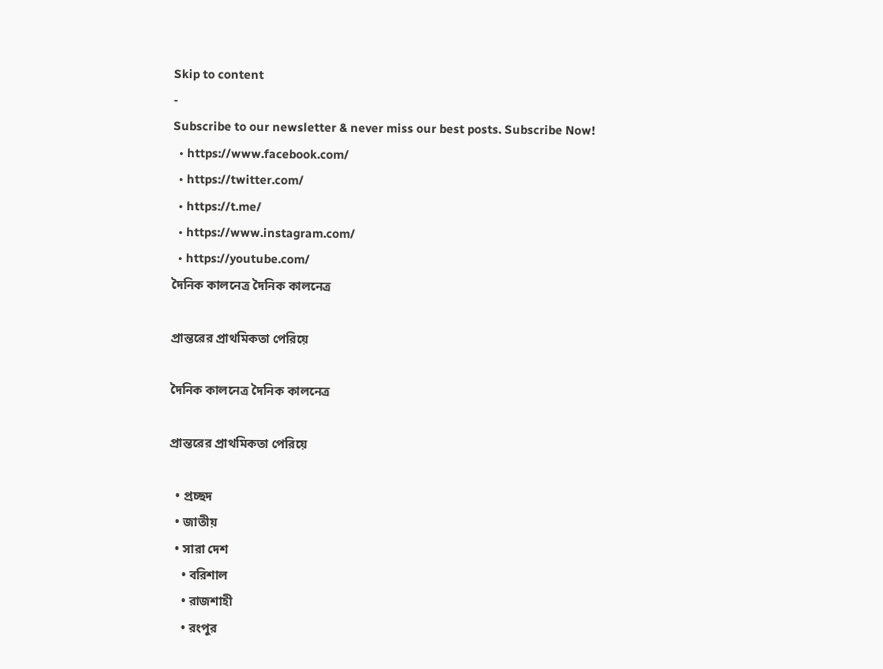Skip to content
-
Subscribe to our newsletter & never miss our best posts. Subscribe Now!
  • https://www.facebook.com/
  • https://twitter.com/
  • https://t.me/
  • https://www.instagram.com/
  • https://youtube.com/
দৈনিক কালনেত্র দৈনিক কালনেত্র

প্রান্তরের প্রাথমিকতা পেরিয়ে

দৈনিক কালনেত্র দৈনিক কালনেত্র

প্রান্তরের প্রাথমিকতা পেরিয়ে

  • প্রচ্ছদ
  • জাতীয়
  • সারা দেশ
    • বরিশাল
    • রাজশাহী
    • রংপুর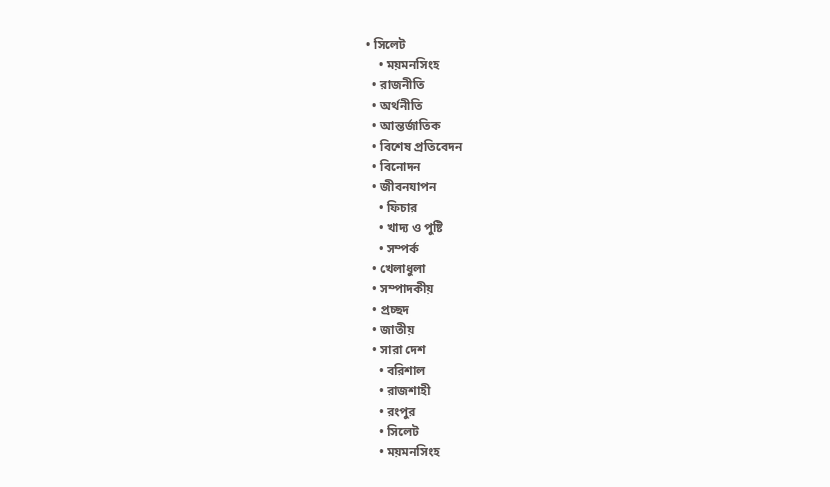• সিলেট
    • ময়মনসিংহ
  • রাজনীতি
  • অর্থনীতি
  • আন্তর্জাতিক
  • বিশেষ প্রতিবেদন
  • বিনোদন
  • জীবনযাপন
    • ফিচার
    • খাদ্য ও পুষ্টি
    • সম্পর্ক
  • খেলাধুলা
  • সম্পাদকীয়
  • প্রচ্ছদ
  • জাতীয়
  • সারা দেশ
    • বরিশাল
    • রাজশাহী
    • রংপুর
    • সিলেট
    • ময়মনসিংহ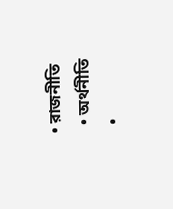• রাজনীতি
  • অর্থনীতি
  •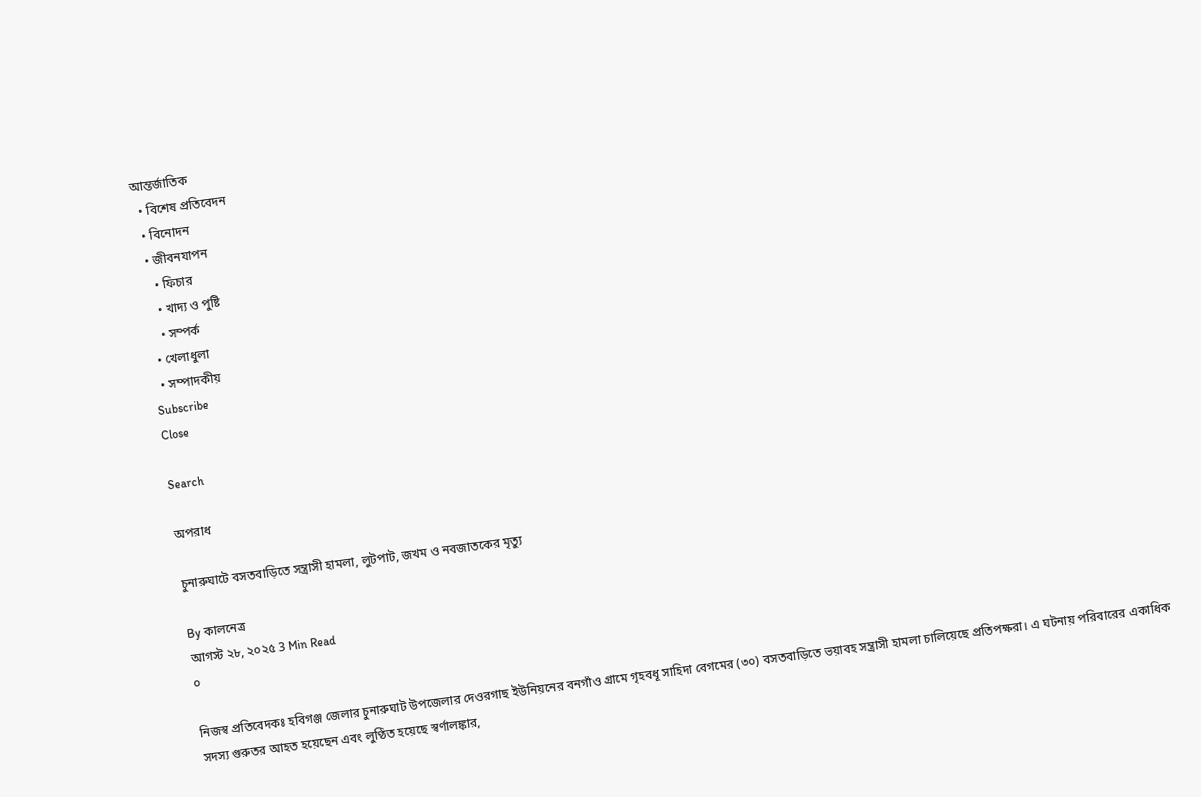আন্তর্জাতিক
  • বিশেষ প্রতিবেদন
  • বিনোদন
  • জীবনযাপন
    • ফিচার
    • খাদ্য ও পুষ্টি
    • সম্পর্ক
  • খেলাধুলা
  • সম্পাদকীয়
Subscribe
Close

Search

অপরাধ

চুনারুঘাটে বসতবাড়িতে সন্ত্রাসী হামলা, লুটপাট, জখম ও নবজাতকের মৃত্যু

By কালনেত্র
আগস্ট ২৮, ২০২৫ 3 Min Read
০

নিজস্ব প্রতিবেদকঃ হবিগঞ্জ জেলার চুনারুঘাট উপজেলার দেওরগাছ ইউনিয়নের বনগাঁও গ্রামে গৃহবধূ সাহিদা বেগমের (৩০) বসতবাড়িতে ভয়াবহ সন্ত্রাসী হামলা চালিয়েছে প্রতিপক্ষরা। এ ঘটনায় পরিবারের একাধিক সদস্য গুরুতর আহত হয়েছেন এবং লুণ্ঠিত হয়েছে স্বর্ণালঙ্কার,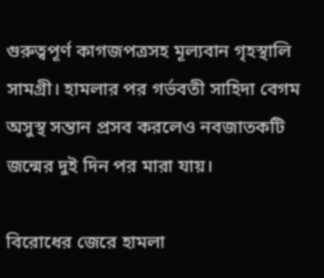গুরুত্বপূর্ণ কাগজপত্রসহ মূল্যবান গৃহস্থালি সামগ্রী। হামলার পর গর্ভবতী সাহিদা বেগম অসুস্থ সন্তান প্রসব করলেও নবজাতকটি জন্মের দুই দিন পর মারা যায়।

বিরোধের জেরে হামলা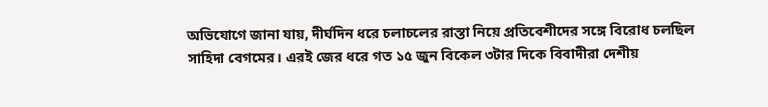অভিযোগে জানা যায়, দীর্ঘদিন ধরে চলাচলের রাস্তা নিয়ে প্রতিবেশীদের সঙ্গে বিরোধ চলছিল সাহিদা বেগমের। এরই জের ধরে গত ১৫ জুন বিকেল ৩টার দিকে বিবাদীরা দেশীয়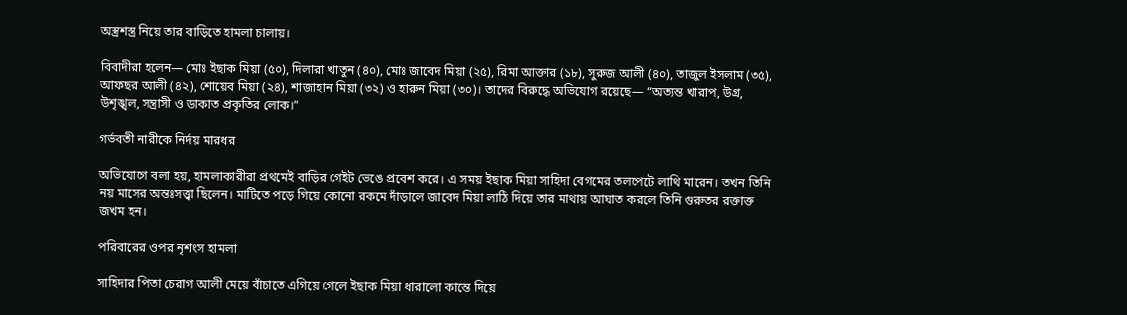অস্ত্রশস্ত্র নিয়ে তার বাড়িতে হামলা চালায়।

বিবাদীরা হলেন— মোঃ ইছাক মিয়া (৫০), দিলারা খাতুন (৪০), মোঃ জাবেদ মিয়া (২৫), রিমা আক্তার (১৮), সুরুজ আলী (৪০), তাজুল ইসলাম (৩৫), আফছর আলী (৪২), শোয়েব মিয়া (২৪), শাজাহান মিয়া (৩২) ও হারুন মিয়া (৩০)। তাদের বিরুদ্ধে অভিযোগ রয়েছে— “অত্যন্ত খারাপ, উগ্র, উশৃঙ্খল, সন্ত্রাসী ও ডাকাত প্রকৃতির লোক।”

গর্ভবতী নারীকে নির্দয় মারধর

অভিযোগে বলা হয়, হামলাকারীরা প্রথমেই বাড়ির গেইট ভেঙে প্রবেশ করে। এ সময় ইছাক মিয়া সাহিদা বেগমের তলপেটে লাথি মারেন। তখন তিনি নয় মাসের অন্তঃসত্ত্বা ছিলেন। মাটিতে পড়ে গিয়ে কোনো রকমে দাঁড়ালে জাবেদ মিয়া লাঠি দিয়ে তার মাথায় আঘাত করলে তিনি গুরুতর রক্তাক্ত জখম হন।

পরিবারের ওপর নৃশংস হামলা

সাহিদার পিতা চেরাগ আলী মেয়ে বাঁচাতে এগিয়ে গেলে ইছাক মিয়া ধারালো কান্তে দিয়ে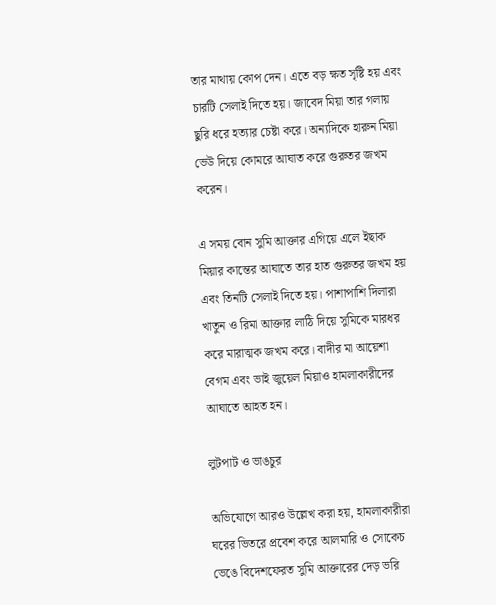তার মাথায় কোপ দেন। এতে বড় ক্ষত সৃষ্টি হয় এবং চারটি সেলাই দিতে হয়। জাবেদ মিয়া তার গলায় ছুরি ধরে হত্যার চেষ্টা করে। অন্যদিকে হারুন মিয়া ভেউ দিয়ে কোমরে আঘাত করে গুরুতর জখম করেন।

এ সময় বোন সুমি আক্তার এগিয়ে এলে ইছাক মিয়ার কান্তের আঘাতে তার হাত গুরুতর জখম হয় এবং তিনটি সেলাই দিতে হয়। পাশাপাশি দিলারা খাতুন ও রিমা আক্তার লাঠি দিয়ে সুমিকে মারধর করে মারাত্মক জখম করে। বাদীর মা আয়েশা বেগম এবং ভাই জুয়েল মিয়াও হামলাকারীদের আঘাতে আহত হন।

লুটপাট ও ভাঙচুর

অভিযোগে আরও উল্লেখ করা হয়, হামলাকারীরা ঘরের ভিতরে প্রবেশ করে আলমারি ও সোকেচ ভেঙে বিদেশফেরত সুমি আক্তারের দেড় ভরি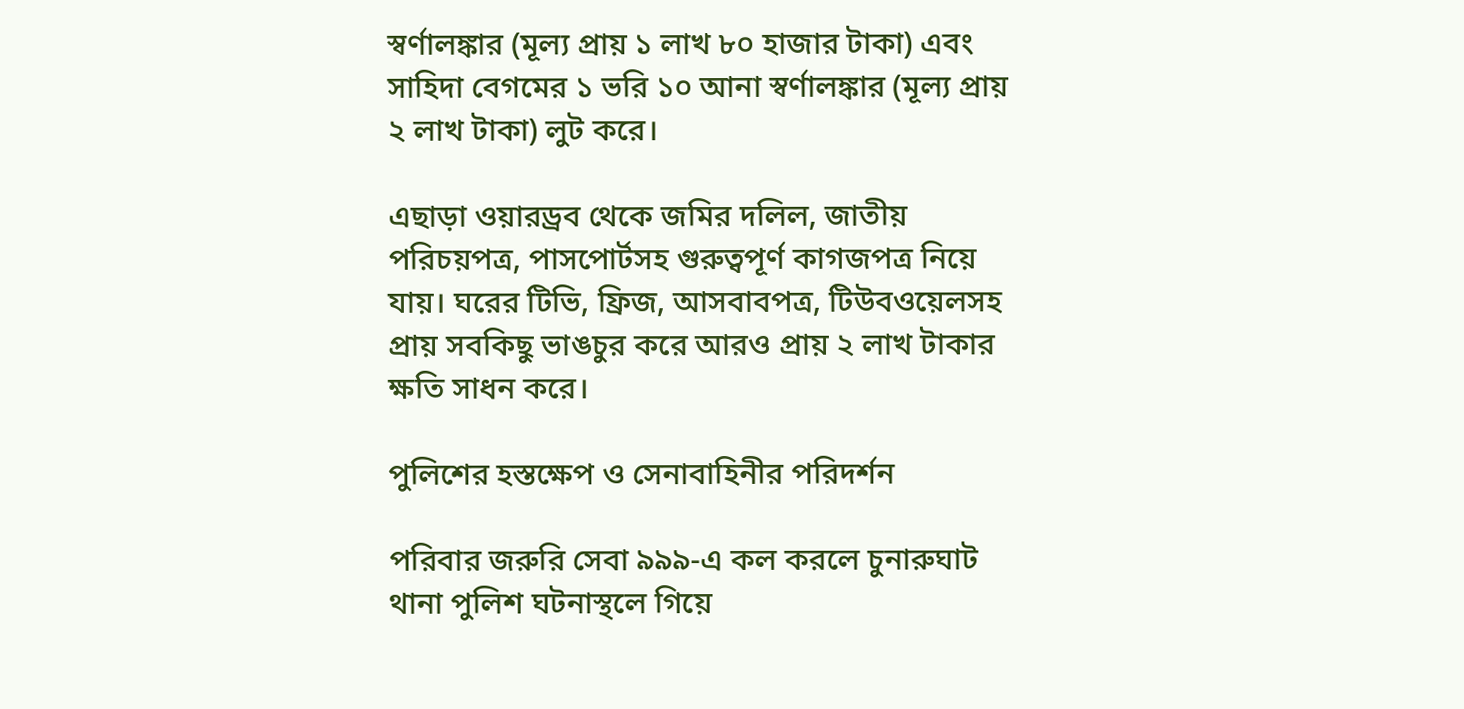স্বর্ণালঙ্কার (মূল্য প্রায় ১ লাখ ৮০ হাজার টাকা) এবং সাহিদা বেগমের ১ ভরি ১০ আনা স্বর্ণালঙ্কার (মূল্য প্রায় ২ লাখ টাকা) লুট করে।

এছাড়া ওয়ারড্রব থেকে জমির দলিল, জাতীয় পরিচয়পত্র, পাসপোর্টসহ গুরুত্বপূর্ণ কাগজপত্র নিয়ে যায়। ঘরের টিভি, ফ্রিজ, আসবাবপত্র, টিউবওয়েলসহ প্রায় সবকিছু ভাঙচুর করে আরও প্রায় ২ লাখ টাকার ক্ষতি সাধন করে।

পুলিশের হস্তক্ষেপ ও সেনাবাহিনীর পরিদর্শন

পরিবার জরুরি সেবা ৯৯৯-এ কল করলে চুনারুঘাট থানা পুলিশ ঘটনাস্থলে গিয়ে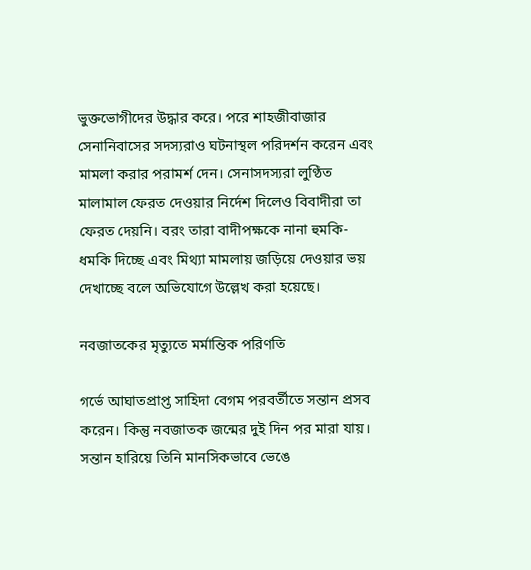ভুক্তভোগীদের উদ্ধার করে। পরে শাহজীবাজার সেনানিবাসের সদস্যরাও ঘটনাস্থল পরিদর্শন করেন এবং মামলা করার পরামর্শ দেন। সেনাসদস্যরা লুণ্ঠিত মালামাল ফেরত দেওয়ার নির্দেশ দিলেও বিবাদীরা তা ফেরত দেয়নি। বরং তারা বাদীপক্ষকে নানা হুমকি-ধমকি দিচ্ছে এবং মিথ্যা মামলায় জড়িয়ে দেওয়ার ভয় দেখাচ্ছে বলে অভিযোগে উল্লেখ করা হয়েছে।

নবজাতকের মৃত্যুতে মর্মান্তিক পরিণতি

গর্ভে আঘাতপ্রাপ্ত সাহিদা বেগম পরবর্তীতে সন্তান প্রসব করেন। কিন্তু নবজাতক জন্মের দুই দিন পর মারা যায়। সন্তান হারিয়ে তিনি মানসিকভাবে ভেঙে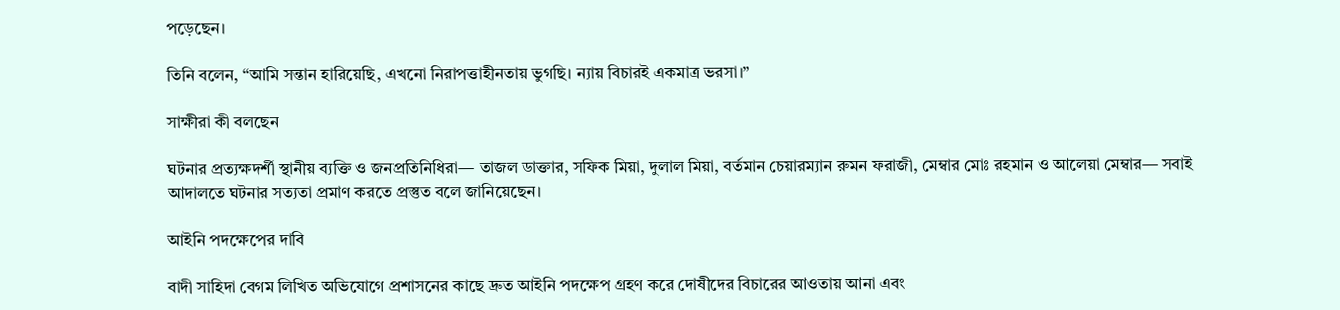পড়েছেন।

তিনি বলেন, “আমি সন্তান হারিয়েছি, এখনো নিরাপত্তাহীনতায় ভুগছি। ন্যায় বিচারই একমাত্র ভরসা।”

সাক্ষীরা কী বলছেন

ঘটনার প্রত্যক্ষদর্শী স্থানীয় ব্যক্তি ও জনপ্রতিনিধিরা— তাজল ডাক্তার, সফিক মিয়া, দুলাল মিয়া, বর্তমান চেয়ারম্যান রুমন ফরাজী, মেম্বার মোঃ রহমান ও আলেয়া মেম্বার— সবাই আদালতে ঘটনার সত্যতা প্রমাণ করতে প্রস্তুত বলে জানিয়েছেন।

আইনি পদক্ষেপের দাবি

বাদী সাহিদা বেগম লিখিত অভিযোগে প্রশাসনের কাছে দ্রুত আইনি পদক্ষেপ গ্রহণ করে দোষীদের বিচারের আওতায় আনা এবং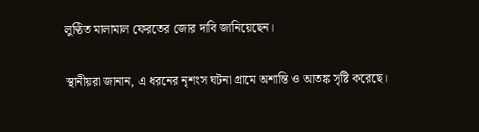লুণ্ঠিত মালামাল ফেরতের জোর দাবি জানিয়েছেন।

স্থানীয়রা জানান, এ ধরনের নৃশংস ঘটনা গ্রামে অশান্তি ও আতঙ্ক সৃষ্টি করেছে।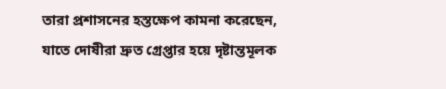তারা প্রশাসনের হস্তক্ষেপ কামনা করেছেন, যাতে দোষীরা দ্রুত গ্রেপ্তার হয়ে দৃষ্টান্তমূলক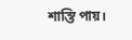শাস্তি পায়।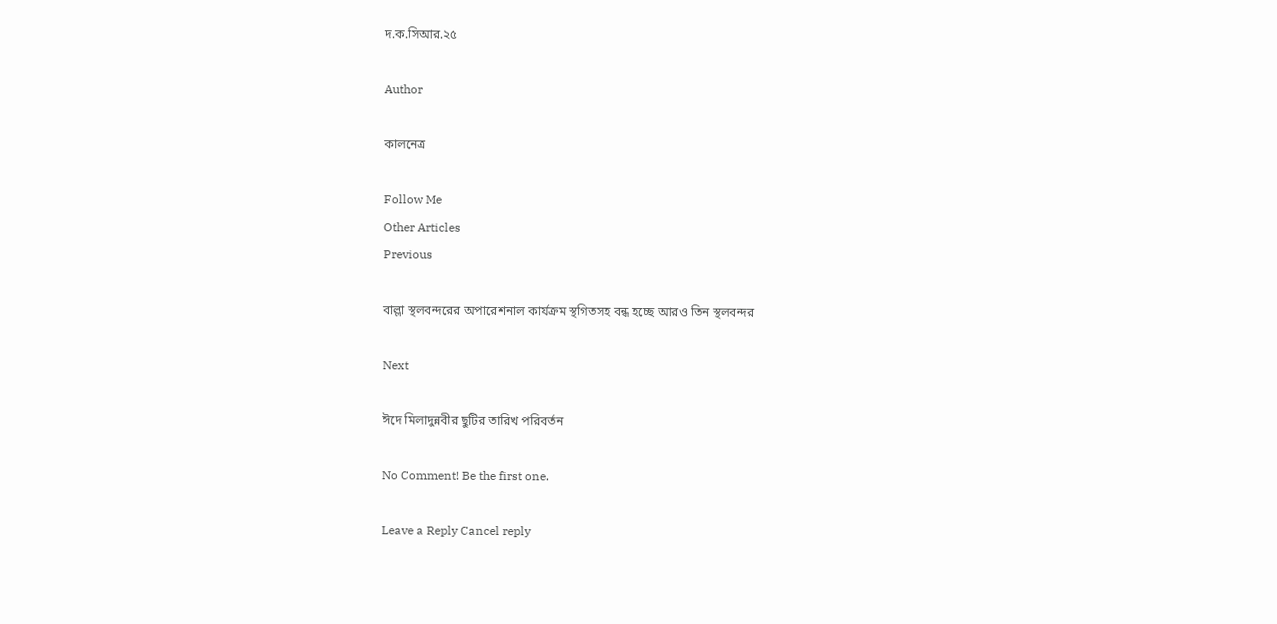দ.ক.সিআর.২৫

Author

কালনেত্র

Follow Me
Other Articles
Previous

বাল্লা স্থলবন্দরের অপারেশনাল কার্যক্রম স্থগিতসহ বন্ধ হচ্ছে আরও তিন স্থলবন্দর

Next

ঈদে মিলাদুন্নবীর ছুটির তারিখ পরিবর্তন

No Comment! Be the first one.

Leave a Reply Cancel reply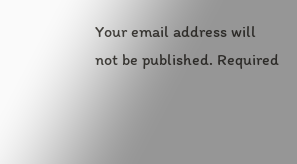Your email address will not be published. Required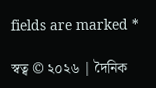fields are marked *

স্বত্ব © ২০২৬ | দৈনিক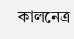কালনেত্র